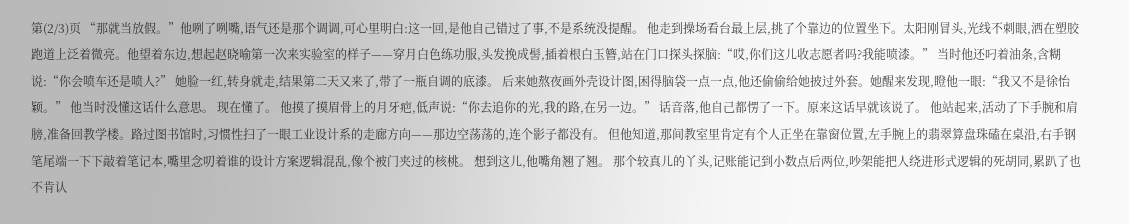第(2/3)页 “那就当放假。”他咧了咧嘴,语气还是那个调调,可心里明白:这一回,是他自己错过了事,不是系统没提醒。 他走到操场看台最上层,挑了个靠边的位置坐下。太阳刚冒头,光线不刺眼,洒在塑胶跑道上泛着微亮。他望着东边,想起赵晓喻第一次来实验室的样子——穿月白色练功服,头发挽成髻,插着根白玉簪,站在门口探头探脑:“哎,你们这儿收志愿者吗?我能喷漆。” 当时他还叼着油条,含糊说:“你会喷车还是喷人?” 她脸一红,转身就走,结果第二天又来了,带了一瓶自调的底漆。 后来她熬夜画外壳设计图,困得脑袋一点一点,他还偷偷给她披过外套。她醒来发现,瞪他一眼:“我又不是徐怡颖。” 他当时没懂这话什么意思。 现在懂了。 他摸了摸眉骨上的月牙疤,低声说:“你去追你的光,我的路,在另一边。” 话音落,他自己都愣了一下。原来这话早就该说了。 他站起来,活动了下手腕和肩膀,准备回教学楼。路过图书馆时,习惯性扫了一眼工业设计系的走廊方向——那边空荡荡的,连个影子都没有。 但他知道,那间教室里肯定有个人正坐在靠窗位置,左手腕上的翡翠算盘珠磕在桌沿,右手钢笔尾端一下下敲着笔记本,嘴里念叨着谁的设计方案逻辑混乱,像个被门夹过的核桃。 想到这儿,他嘴角翘了翘。 那个较真儿的丫头,记账能记到小数点后两位,吵架能把人绕进形式逻辑的死胡同,累趴了也不肯认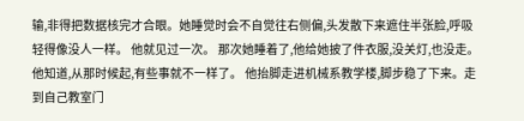输,非得把数据核完才合眼。她睡觉时会不自觉往右侧偏,头发散下来遮住半张脸,呼吸轻得像没人一样。 他就见过一次。 那次她睡着了,他给她披了件衣服,没关灯,也没走。 他知道,从那时候起,有些事就不一样了。 他抬脚走进机械系教学楼,脚步稳了下来。走到自己教室门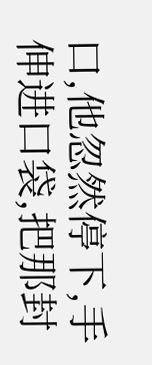口,他忽然停下,手伸进口袋,把那封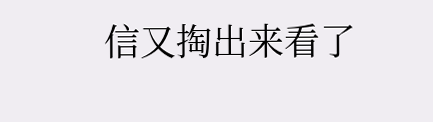信又掏出来看了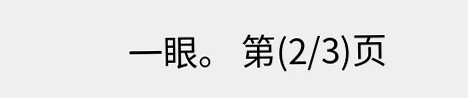一眼。 第(2/3)页